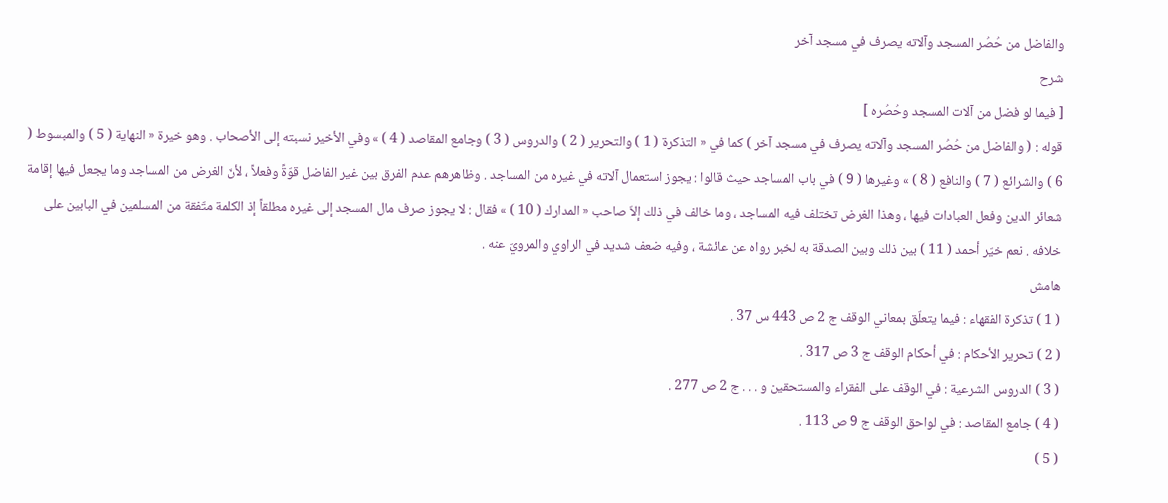والفاضل من حُصُر المسجد وآلاته يصرف في مسجد آخر
شرح
[ فيما لو فضل من آلات المسجد وحُصُره ]
قوله : ( والفاضل من حُصُر المسجد وآلاته يصرف في مسجد آخر ) كما في « التذكرة ( 1 ) والتحرير ( 2 ) والدروس ( 3 ) وجامع المقاصد ( 4 ) » وفي الأخير نسبته إلى الأصحاب . وهو خيرة « النهاية ( 5 ) والمبسوط ( 6 ) والشرائع ( 7 ) والنافع ( 8 ) » وغيرها ( 9 ) في باب المساجد حيث قالوا : يجوز استعمال آلاته في غيره من المساجد . وظاهرهم عدم الفرق بين غير الفاضل قوّةً وفعلاً ، لأنّ الغرض من المساجد وما يجعل فيها إقامة شعائر الدين وفعل العبادات فيها ، وهذا الغرض تختلف فيه المساجد ، وما خالف في ذلك إلاّ صاحب « المدارك ( 10 ) » فقال : لا يجوز صرف مال المسجد إلى غيره مطلقاً إذ الكلمة متّفقة من المسلمين في البابين على خلافه . نعم خيّر أحمد ( 11 ) بين ذلك وبين الصدقة به لخبر رواه عن عائشة ، وفيه ضعف شديد في الراوي والمرويّ عنه .
هامش
( 1 ) تذكرة الفقهاء : فيما يتعلّق بمعاني الوقف ج 2 ص 443 س 37 .
( 2 ) تحرير الأحكام : في أحكام الوقف ج 3 ص 317 .
( 3 ) الدروس الشرعية : في الوقف على الفقراء والمستحقين و . . . ج 2 ص 277 .
( 4 ) جامع المقاصد : في لواحق الوقف ج 9 ص 113 .
( 5 )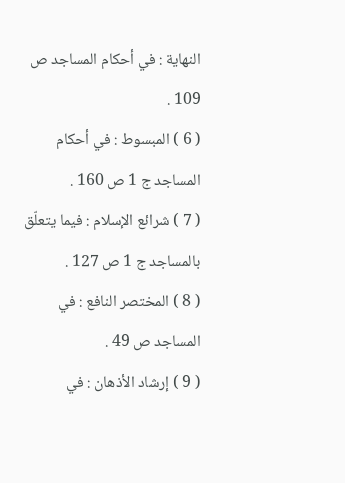النهاية : في أحكام المساجد ص 109 .
( 6 ) المبسوط : في أحكام المساجد ج 1 ص 160 .
( 7 ) شرائع الإسلام : فيما يتعلّق بالمساجد ج 1 ص 127 .
( 8 ) المختصر النافع : في المساجد ص 49 .
( 9 ) إرشاد الأذهان : في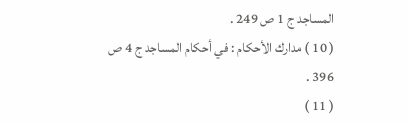المساجد ج 1 ص 249 .
( 10 ) مدارك الأحكام : في أحكام المساجد ج 4 ص 396 .
( 11 )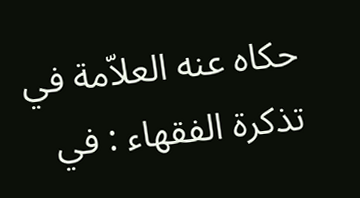حكاه عنه العلاّمة في تذكرة الفقهاء : في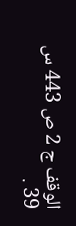الوقف ج 2 ص 443 س 39 .